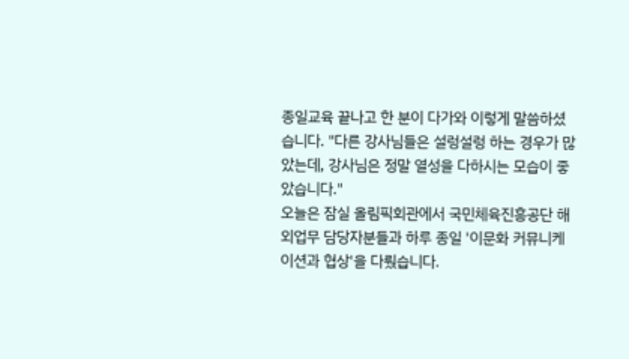종일교육 끝나고 한 분이 다가와 이렇게 말씀하셨습니다. "다른 강사님들은 설렁설렁 하는 경우가 많았는데, 강사님은 정말 열성을 다하시는 모습이 좋았습니다."
오늘은 잠실 올림픽회관에서 국민체육진흥공단 해외업무 담당자분들과 하루 종일 '이문화 커뮤니케이션과 협상'을 다뤘습니다.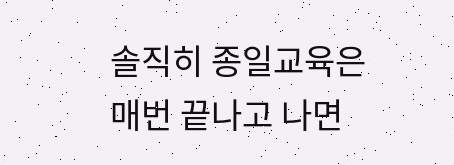솔직히 종일교육은 매번 끝나고 나면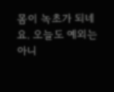몸이 녹초가 되네요. 오늘도 예외는 아니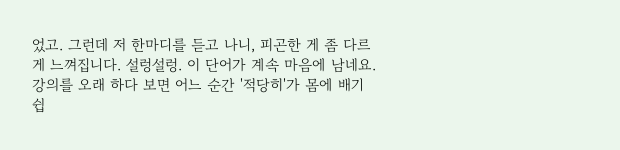었고. 그런데 저 한마디를 듣고 나니, 피곤한 게 좀 다르게 느껴집니다. 설렁설렁. 이 단어가 계속 마음에 남네요. 강의를 오래 하다 보면 어느 순간 '적당히'가 몸에 배기 쉽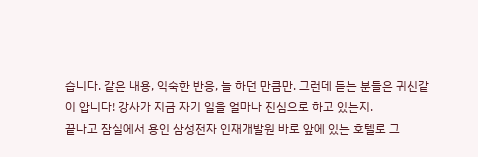습니다. 같은 내용, 익숙한 반응, 늘 하던 만큼만. 그런데 듣는 분들은 귀신같이 압니다! 강사가 지금 자기 일을 얼마나 진심으로 하고 있는지.
끝나고 잠실에서 용인 삼성전자 인재개발원 바로 앞에 있는 호텔로 그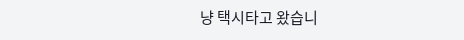냥 택시타고 왔습니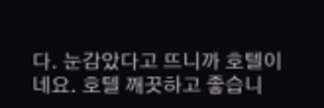다. 눈감았다고 뜨니까 호텔이네요. 호텔 깨끗하고 좋습니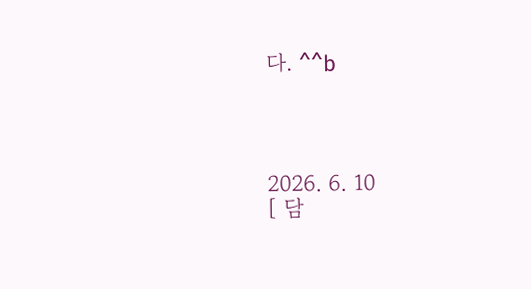다. ^^b




2026. 6. 10
[ 담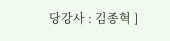당강사 : 김종혁 ]